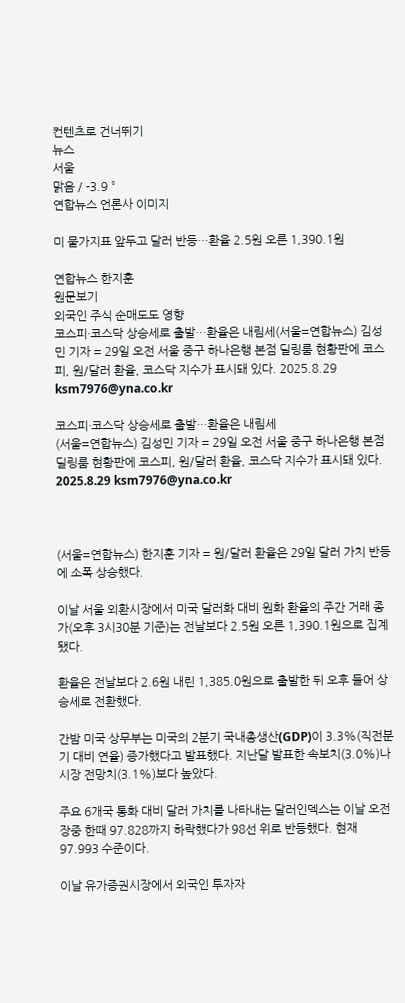컨텐츠로 건너뛰기
뉴스
서울
맑음 / -3.9 °
연합뉴스 언론사 이미지

미 물가지표 앞두고 달러 반등…환율 2.5원 오른 1,390.1원

연합뉴스 한지훈
원문보기
외국인 주식 순매도도 영향
코스피·코스닥 상승세로 출발…환율은 내림세(서울=연합뉴스) 김성민 기자 = 29일 오전 서울 중구 하나은행 본점 딜링룸 현황판에 코스피, 원/달러 환율, 코스닥 지수가 표시돼 있다. 2025.8.29 ksm7976@yna.co.kr

코스피·코스닥 상승세로 출발…환율은 내림세
(서울=연합뉴스) 김성민 기자 = 29일 오전 서울 중구 하나은행 본점 딜링룸 현황판에 코스피, 원/달러 환율, 코스닥 지수가 표시돼 있다. 2025.8.29 ksm7976@yna.co.kr



(서울=연합뉴스) 한지훈 기자 = 원/달러 환율은 29일 달러 가치 반등에 소폭 상승했다.

이날 서울 외환시장에서 미국 달러화 대비 원화 환율의 주간 거래 종가(오후 3시30분 기준)는 전날보다 2.5원 오른 1,390.1원으로 집계됐다.

환율은 전날보다 2.6원 내린 1,385.0원으로 출발한 뒤 오후 들어 상승세로 전환했다.

간밤 미국 상무부는 미국의 2분기 국내총생산(GDP)이 3.3%(직전분기 대비 연율) 증가했다고 발표했다. 지난달 발표한 속보치(3.0%)나 시장 전망치(3.1%)보다 높았다.

주요 6개국 통화 대비 달러 가치를 나타내는 달러인덱스는 이날 오전 장중 한때 97.828까지 하락했다가 98선 위로 반등했다. 현재 97.993 수준이다.

이날 유가증권시장에서 외국인 투자자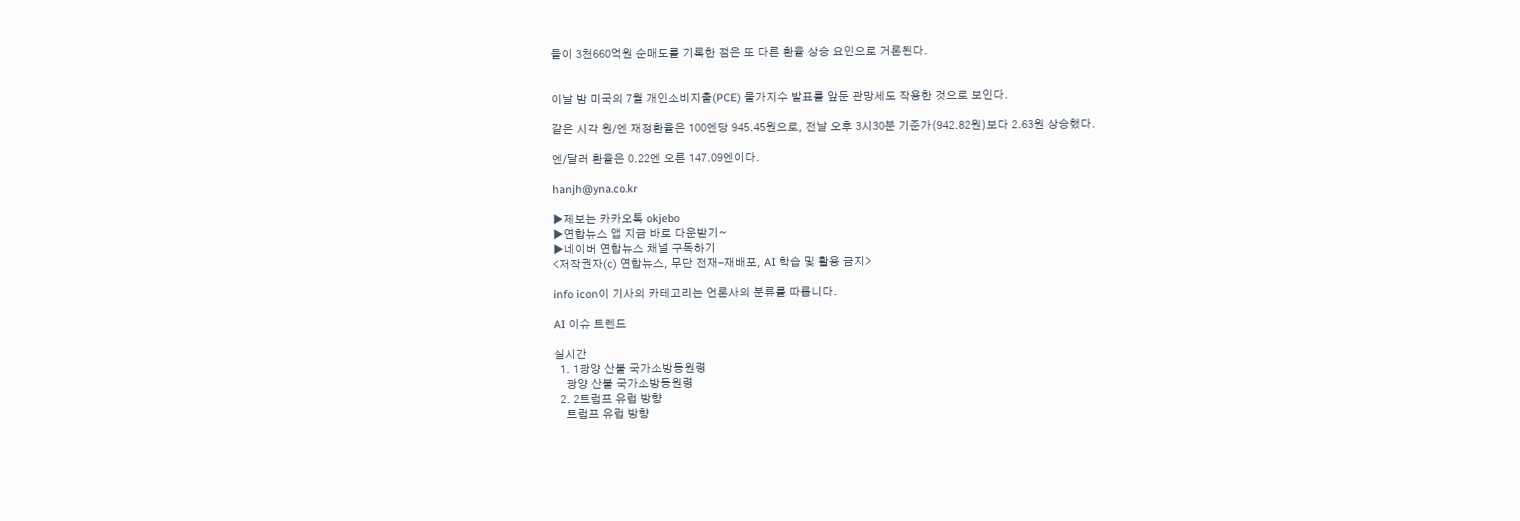들이 3천660억원 순매도를 기록한 점은 또 다른 환율 상승 요인으로 거론된다.


이날 밤 미국의 7월 개인소비지출(PCE) 물가지수 발표를 앞둔 관망세도 작용한 것으로 보인다.

같은 시각 원/엔 재정환율은 100엔당 945.45원으로, 전날 오후 3시30분 기준가(942.82원)보다 2.63원 상승했다.

엔/달러 환율은 0.22엔 오른 147.09엔이다.

hanjh@yna.co.kr

▶제보는 카카오톡 okjebo
▶연합뉴스 앱 지금 바로 다운받기~
▶네이버 연합뉴스 채널 구독하기
<저작권자(c) 연합뉴스, 무단 전재-재배포, AI 학습 및 활용 금지>

info icon이 기사의 카테고리는 언론사의 분류를 따릅니다.

AI 이슈 트렌드

실시간
  1. 1광양 산불 국가소방동원령
    광양 산불 국가소방동원령
  2. 2트럼프 유럽 방향
    트럼프 유럽 방향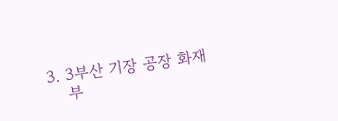3. 3부산 기장 공장 화재
    부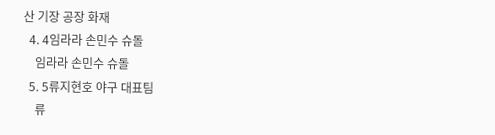산 기장 공장 화재
  4. 4임라라 손민수 슈돌
    임라라 손민수 슈돌
  5. 5류지현호 야구 대표팀
    류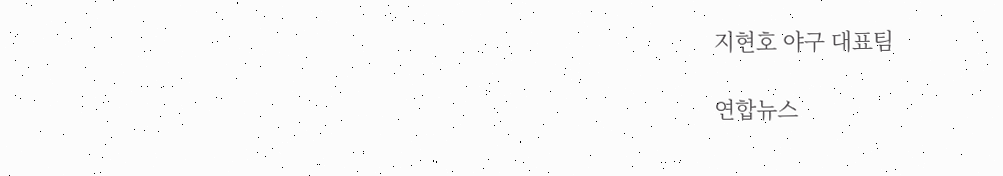지현호 야구 대표팀

연합뉴스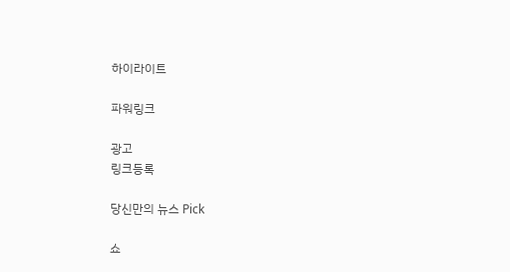하이라이트

파워링크

광고
링크등록

당신만의 뉴스 Pick

쇼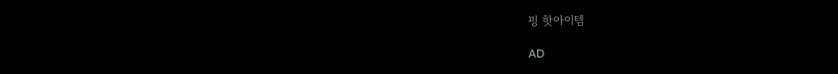핑 핫아이템

AD